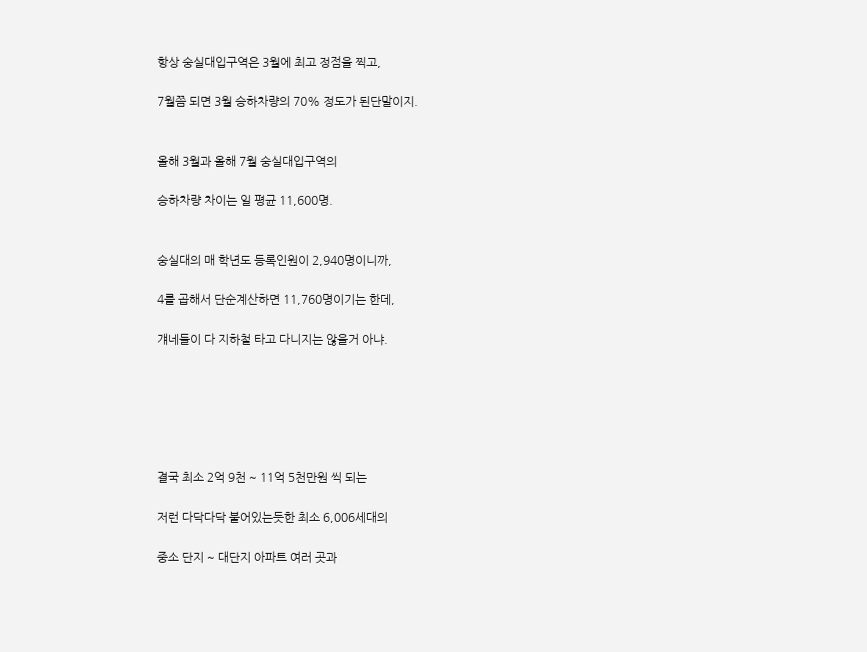항상 숭실대입구역은 3월에 최고 정점을 찍고,

7월쯤 되면 3월 승하차량의 70% 정도가 된단말이지.


올해 3월과 올해 7월 숭실대입구역의

승하차량 차이는 일 평균 11,600명.


숭실대의 매 학년도 등록인원이 2,940명이니까,

4를 곱해서 단순계산하면 11,760명이기는 한데,

걔네들이 다 지하철 타고 다니지는 않을거 아냐.






결국 최소 2억 9천 ~ 11억 5천만원 씩 되는

저런 다닥다닥 붙어있는듯한 최소 6,006세대의

중소 단지 ~ 대단지 아파트 여러 곳과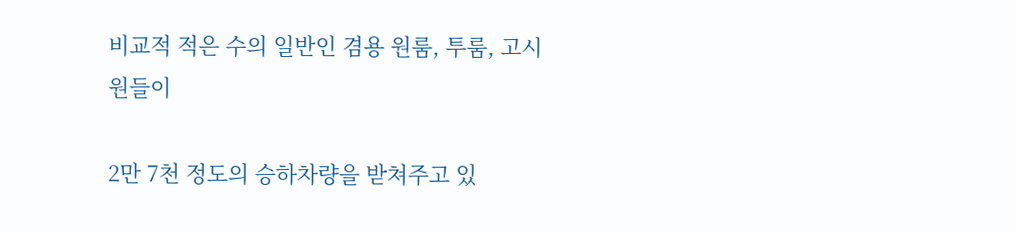비교적 적은 수의 일반인 겸용 원룸, 투룸, 고시원들이

2만 7천 정도의 승하차량을 받쳐주고 있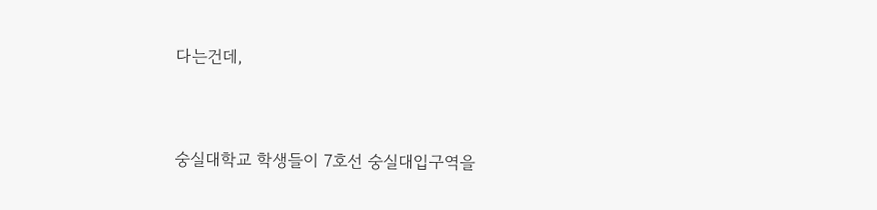다는건데,



숭실대학교 학생들이 7호선 숭실대입구역을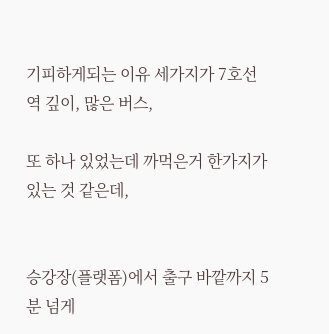기피하게되는 이유 세가지가 7호선 역 깊이, 많은 버스,

또 하나 있었는데 까먹은거 한가지가 있는 것 같은데,


승강장(플랫폼)에서 출구 바깥까지 5분 넘게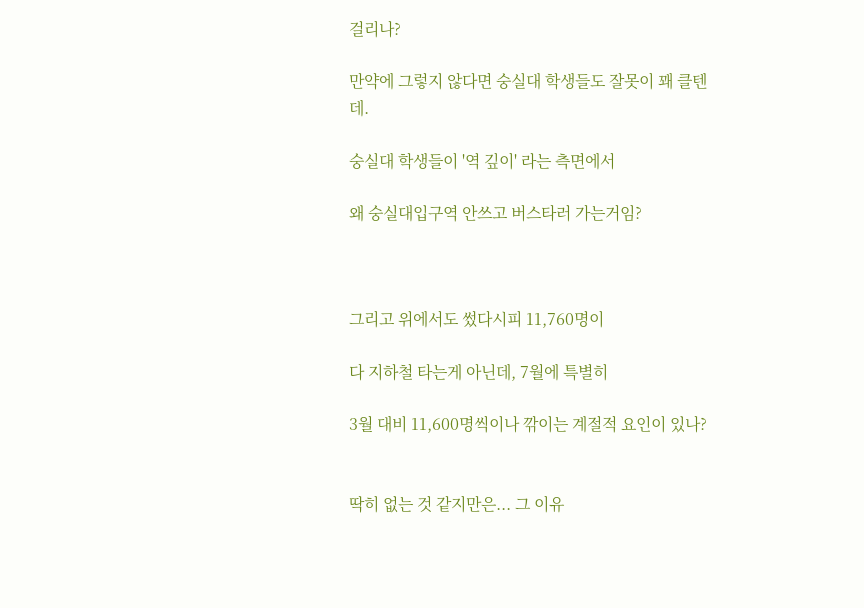걸리나?

만약에 그렇지 않다면 숭실대 학생들도 잘못이 꽤 클텐데.

숭실대 학생들이 '역 깊이' 라는 측면에서

왜 숭실대입구역 안쓰고 버스타러 가는거임?



그리고 위에서도 썼다시피 11,760명이

다 지하철 타는게 아닌데, 7월에 특별히

3월 대비 11,600명씩이나 깎이는 계절적 요인이 있나?


딱히 없는 것 같지만은... 그 이유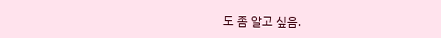도 좀 알고 싶음.